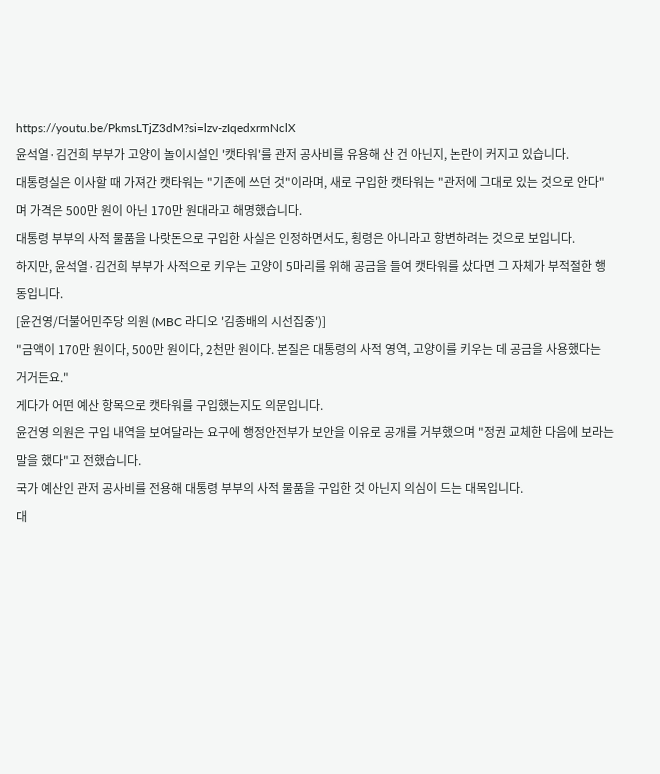https://youtu.be/PkmsLTjZ3dM?si=lzv-zIqedxrmNclX
윤석열·김건희 부부가 고양이 놀이시설인 '캣타워'를 관저 공사비를 유용해 산 건 아닌지, 논란이 커지고 있습니다.
대통령실은 이사할 때 가져간 캣타워는 "기존에 쓰던 것"이라며, 새로 구입한 캣타워는 "관저에 그대로 있는 것으로 안다"며 가격은 500만 원이 아닌 170만 원대라고 해명했습니다.
대통령 부부의 사적 물품을 나랏돈으로 구입한 사실은 인정하면서도, 횡령은 아니라고 항변하려는 것으로 보입니다.
하지만, 윤석열·김건희 부부가 사적으로 키우는 고양이 5마리를 위해 공금을 들여 캣타워를 샀다면 그 자체가 부적절한 행동입니다.
[윤건영/더불어민주당 의원 (MBC 라디오 '김종배의 시선집중')]
"금액이 170만 원이다, 500만 원이다, 2천만 원이다. 본질은 대통령의 사적 영역, 고양이를 키우는 데 공금을 사용했다는 거거든요."
게다가 어떤 예산 항목으로 캣타워를 구입했는지도 의문입니다.
윤건영 의원은 구입 내역을 보여달라는 요구에 행정안전부가 보안을 이유로 공개를 거부했으며 "정권 교체한 다음에 보라는 말을 했다"고 전했습니다.
국가 예산인 관저 공사비를 전용해 대통령 부부의 사적 물품을 구입한 것 아닌지 의심이 드는 대목입니다.
대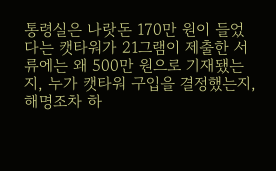통령실은 나랏돈 170만 원이 들었다는 캣타워가 21그램이 제출한 서류에는 왜 500만 원으로 기재됐는지, 누가 캣타워 구입을 결정했는지, 해명조차 하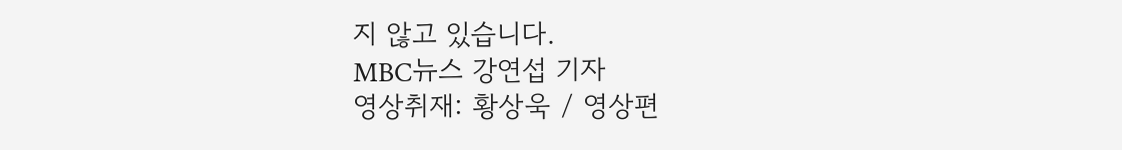지 않고 있습니다.
MBC뉴스 강연섭 기자
영상취재: 황상욱 / 영상편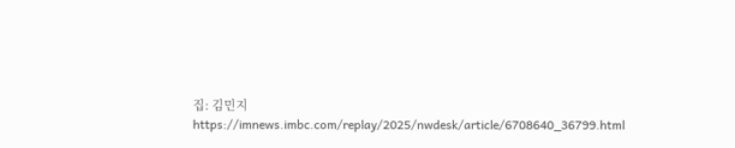집: 김민지
https://imnews.imbc.com/replay/2025/nwdesk/article/6708640_36799.html